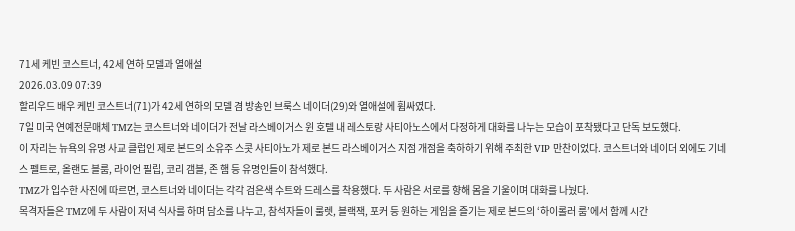71세 케빈 코스트너, 42세 연하 모델과 열애설
2026.03.09 07:39
할리우드 배우 케빈 코스트너(71)가 42세 연하의 모델 겸 방송인 브룩스 네이더(29)와 열애설에 휩싸였다.
7일 미국 연예전문매체 TMZ는 코스트너와 네이더가 전날 라스베이거스 윈 호텔 내 레스토랑 사티아노스에서 다정하게 대화를 나누는 모습이 포착됐다고 단독 보도했다.
이 자리는 뉴욕의 유명 사교 클럽인 제로 본드의 소유주 스콧 사티아노가 제로 본드 라스베이거스 지점 개점을 축하하기 위해 주최한 VIP 만찬이었다. 코스트너와 네이더 외에도 기네스 펠트로, 올랜도 블룸, 라이언 필립, 코리 갬블, 존 햄 등 유명인들이 참석했다.
TMZ가 입수한 사진에 따르면, 코스트너와 네이더는 각각 검은색 수트와 드레스를 착용했다. 두 사람은 서로를 향해 몸을 기울이며 대화를 나눴다.
목격자들은 TMZ에 두 사람이 저녁 식사를 하며 담소를 나누고, 참석자들이 룰렛, 블랙잭, 포커 등 원하는 게임을 즐기는 제로 본드의 ‘하이롤러 룸’에서 함께 시간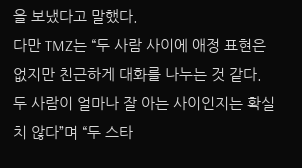을 보냈다고 말했다.
다만 TMZ는 “두 사람 사이에 애정 표현은 없지만 친근하게 대화를 나누는 것 같다. 두 사람이 얼마나 잘 아는 사이인지는 확실치 않다”며 “두 스타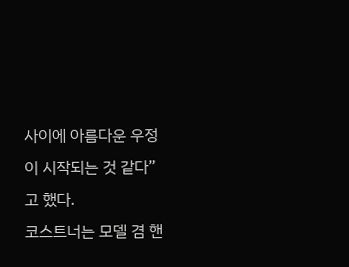사이에 아름다운 우정이 시작되는 것 같다”고 했다.
코스트너는 모델 겸 핸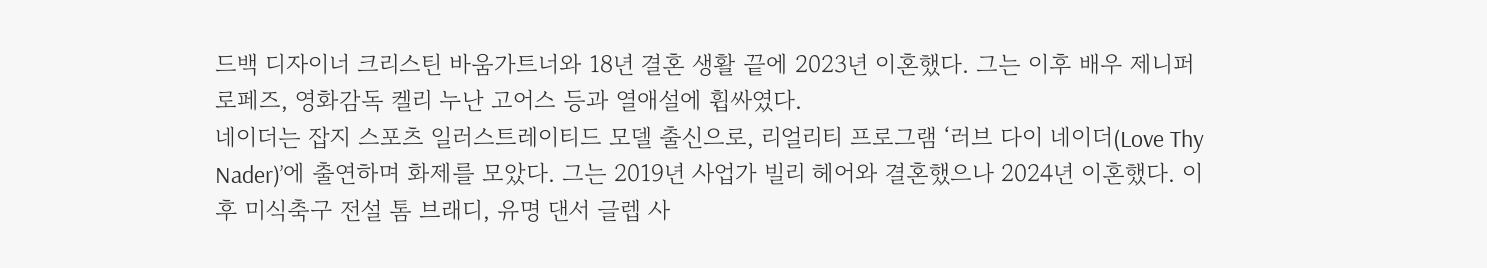드백 디자이너 크리스틴 바움가트너와 18년 결혼 생활 끝에 2023년 이혼했다. 그는 이후 배우 제니퍼 로페즈, 영화감독 켈리 누난 고어스 등과 열애설에 휩싸였다.
네이더는 잡지 스포츠 일러스트레이티드 모델 출신으로, 리얼리티 프로그램 ‘러브 다이 네이더(Love Thy Nader)’에 출연하며 화제를 모았다. 그는 2019년 사업가 빌리 헤어와 결혼했으나 2024년 이혼했다. 이후 미식축구 전설 톰 브래디, 유명 댄서 글렙 사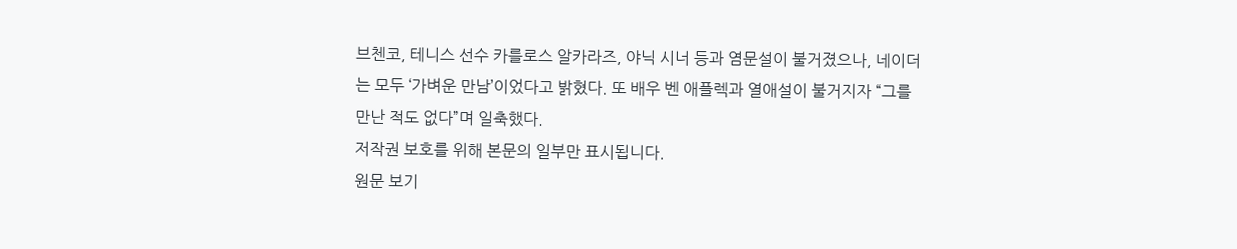브첸코, 테니스 선수 카를로스 알카라즈, 야닉 시너 등과 염문설이 불거졌으나, 네이더는 모두 ‘가벼운 만남’이었다고 밝혔다. 또 배우 벤 애플렉과 열애설이 불거지자 “그를 만난 적도 없다”며 일축했다.
저작권 보호를 위해 본문의 일부만 표시됩니다.
원문 보기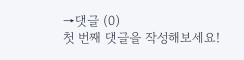→댓글 (0)
첫 번째 댓글을 작성해보세요!